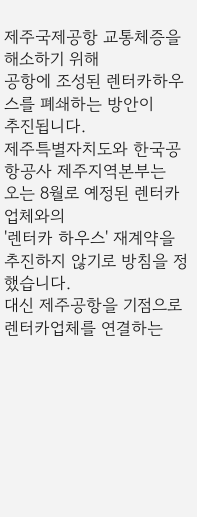제주국제공항 교통체증을 해소하기 위해
공항에 조성된 렌터카하우스를 폐쇄하는 방안이
추진됩니다.
제주특별자치도와 한국공항공사 제주지역본부는
오는 8월로 예정된 렌터카 업체와의
'렌터카 하우스' 재계약을 추진하지 않기로 방침을 정했습니다.
대신 제주공항을 기점으로 렌터카업체를 연결하는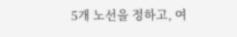5개 노선을 정하고, 여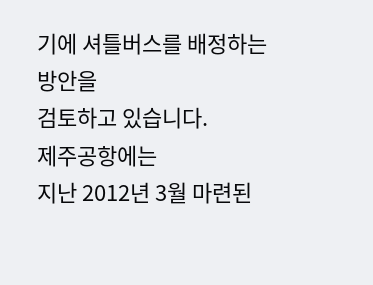기에 셔틀버스를 배정하는 방안을
검토하고 있습니다.
제주공항에는
지난 2012년 3월 마련된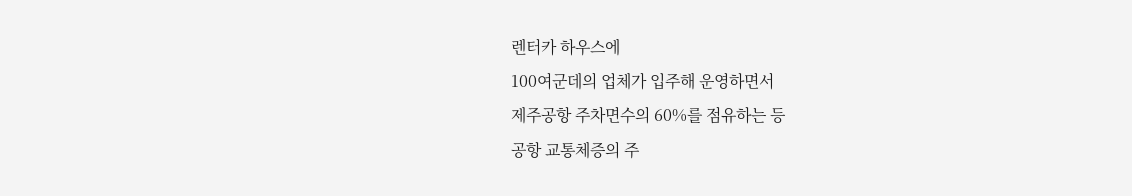렌터카 하우스에
100여군데의 업체가 입주해 운영하면서
제주공항 주차면수의 60%를 점유하는 등
공항 교통체증의 주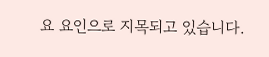요 요인으로 지목되고 있습니다.